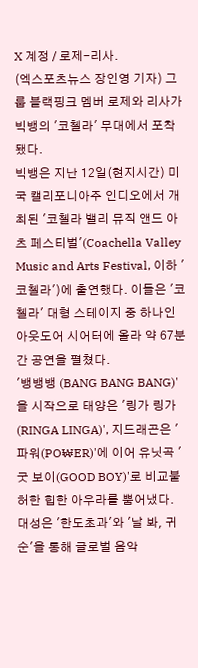X 계정 / 로제-리사.
(엑스포츠뉴스 장인영 기자) 그룹 블랙핑크 멤버 로제와 리사가 빅뱅의 '코첼라' 무대에서 포착됐다.
빅뱅은 지난 12일(현지시간) 미국 캘리포니아주 인디오에서 개최된 '코첼라 밸리 뮤직 앤드 아츠 페스티벌'(Coachella Valley Music and Arts Festival, 이하 '코첼라')에 출연했다. 이들은 '코첼라' 대형 스테이지 중 하나인 아웃도어 시어터에 올라 약 67분간 공연을 펼쳤다.
'뱅뱅뱅 (BANG BANG BANG)'을 시작으로 태양은 '링가 링가 (RINGA LINGA)', 지드래곤은 '파워(PO₩ER)'에 이어 유닛곡 '굿 보이(GOOD BOY)'로 비교불허한 힙한 아우라를 뿜어냈다. 대성은 '한도초과'와 '날 봐, 귀순'을 통해 글로벌 음악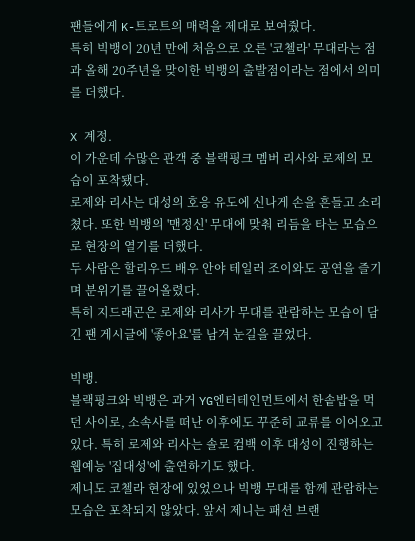팬들에게 K-트로트의 매력을 제대로 보여줬다.
특히 빅뱅이 20년 만에 처음으로 오른 '코첼라' 무대라는 점과 올해 20주년을 맞이한 빅뱅의 출발점이라는 점에서 의미를 더했다.

X 계정.
이 가운데 수많은 관객 중 블랙핑크 멤버 리사와 로제의 모습이 포착됐다.
로제와 리사는 대성의 호응 유도에 신나게 손을 흔들고 소리쳤다. 또한 빅뱅의 '맨정신' 무대에 맞춰 리듬을 타는 모습으로 현장의 열기를 더했다.
두 사람은 할리우드 배우 안야 테일러 조이와도 공연을 즐기며 분위기를 끌어올렸다.
특히 지드래곤은 로제와 리사가 무대를 관람하는 모습이 담긴 팬 게시글에 '좋아요'를 남겨 눈길을 끌었다.

빅뱅.
블랙핑크와 빅뱅은 과거 YG엔터테인먼트에서 한솥밥을 먹던 사이로, 소속사를 떠난 이후에도 꾸준히 교류를 이어오고 있다. 특히 로제와 리사는 솔로 컴백 이후 대성이 진행하는 웹예능 '집대성'에 출연하기도 했다.
제니도 코첼라 현장에 있었으나 빅뱅 무대를 함께 관람하는 모습은 포착되지 않았다. 앞서 제니는 패션 브랜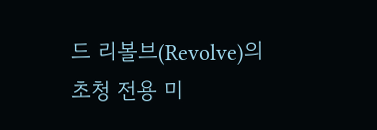드 리볼브(Revolve)의 초청 전용 미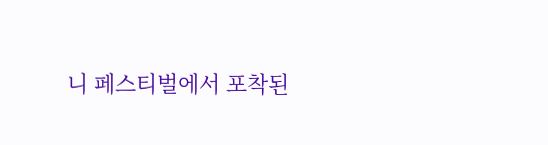니 페스티벌에서 포착된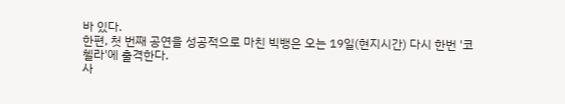바 있다.
한편, 첫 번째 공연을 성공적으로 마친 빅뱅은 오는 19일(현지시간) 다시 한번 '코첼라'에 출격한다.
사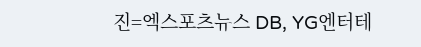진=엑스포츠뉴스 DB, YG엔터테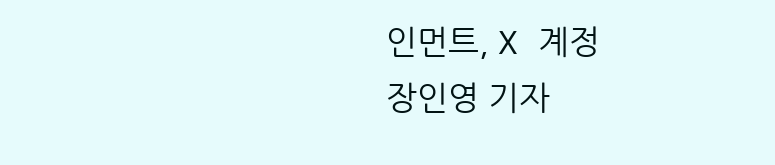인먼트, X 계정
장인영 기자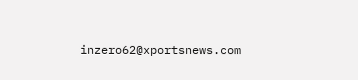inzero62@xportsnews.com